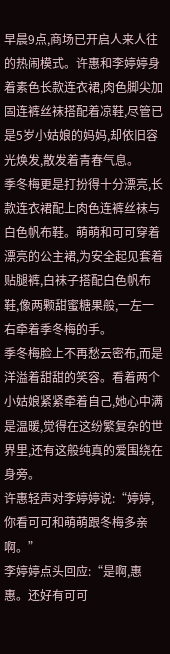早晨9点,商场已开启人来人往的热闹模式。许惠和李婷婷身着素色长款连衣裙,肉色脚尖加固连裤丝袜搭配着凉鞋,尽管已是5岁小姑娘的妈妈,却依旧容光焕发,散发着青春气息。
季冬梅更是打扮得十分漂亮,长款连衣裙配上肉色连裤丝袜与白色帆布鞋。萌萌和可可穿着漂亮的公主裙,为安全起见套着贴腿裤,白袜子搭配白色帆布鞋,像两颗甜蜜糖果般,一左一右牵着季冬梅的手。
季冬梅脸上不再愁云密布,而是洋溢着甜甜的笑容。看着两个小姑娘紧紧牵着自己,她心中满是温暖,觉得在这纷繁复杂的世界里,还有这般纯真的爱围绕在身旁。
许惠轻声对李婷婷说:“婷婷,你看可可和萌萌跟冬梅多亲啊。”
李婷婷点头回应:“是啊,惠惠。还好有可可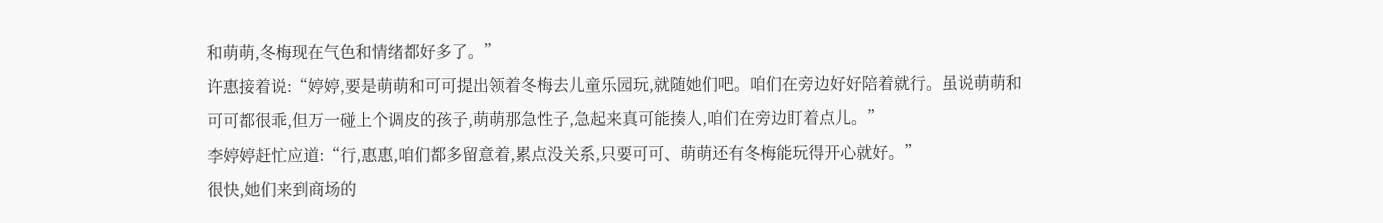和萌萌,冬梅现在气色和情绪都好多了。”
许惠接着说:“婷婷,要是萌萌和可可提出领着冬梅去儿童乐园玩,就随她们吧。咱们在旁边好好陪着就行。虽说萌萌和可可都很乖,但万一碰上个调皮的孩子,萌萌那急性子,急起来真可能揍人,咱们在旁边盯着点儿。”
李婷婷赶忙应道:“行,惠惠,咱们都多留意着,累点没关系,只要可可、萌萌还有冬梅能玩得开心就好。”
很快,她们来到商场的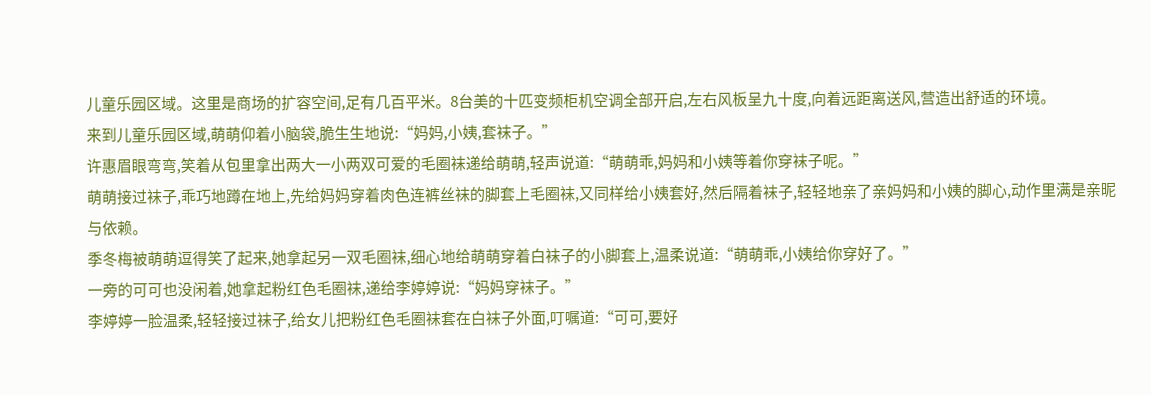儿童乐园区域。这里是商场的扩容空间,足有几百平米。8台美的十匹变频柜机空调全部开启,左右风板呈九十度,向着远距离送风,营造出舒适的环境。
来到儿童乐园区域,萌萌仰着小脑袋,脆生生地说:“妈妈,小姨,套袜子。”
许惠眉眼弯弯,笑着从包里拿出两大一小两双可爱的毛圈袜递给萌萌,轻声说道:“萌萌乖,妈妈和小姨等着你穿袜子呢。”
萌萌接过袜子,乖巧地蹲在地上,先给妈妈穿着肉色连裤丝袜的脚套上毛圈袜,又同样给小姨套好,然后隔着袜子,轻轻地亲了亲妈妈和小姨的脚心,动作里满是亲昵与依赖。
季冬梅被萌萌逗得笑了起来,她拿起另一双毛圈袜,细心地给萌萌穿着白袜子的小脚套上,温柔说道:“萌萌乖,小姨给你穿好了。”
一旁的可可也没闲着,她拿起粉红色毛圈袜,递给李婷婷说:“妈妈穿袜子。”
李婷婷一脸温柔,轻轻接过袜子,给女儿把粉红色毛圈袜套在白袜子外面,叮嘱道:“可可,要好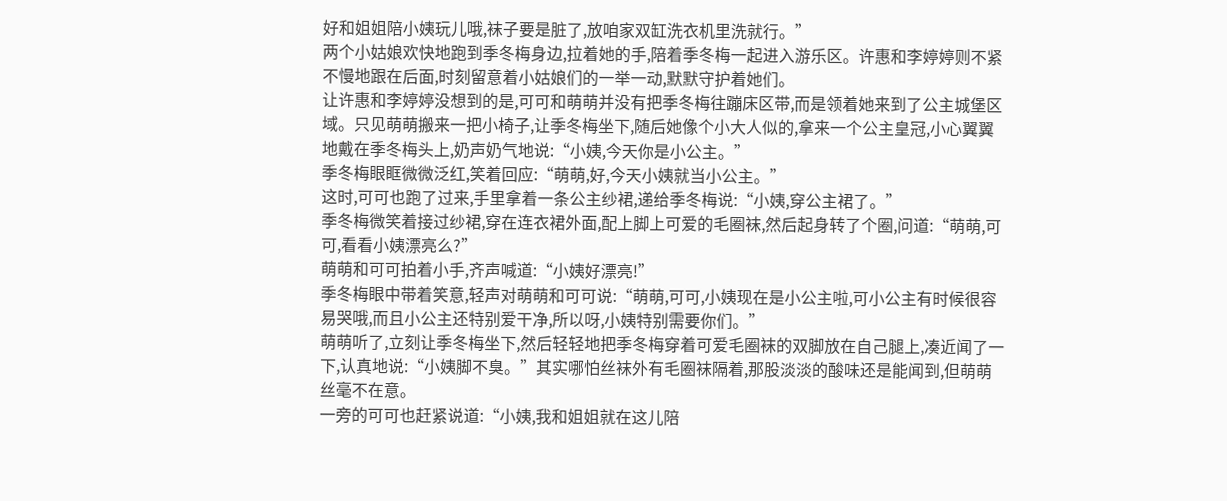好和姐姐陪小姨玩儿哦,袜子要是脏了,放咱家双缸洗衣机里洗就行。”
两个小姑娘欢快地跑到季冬梅身边,拉着她的手,陪着季冬梅一起进入游乐区。许惠和李婷婷则不紧不慢地跟在后面,时刻留意着小姑娘们的一举一动,默默守护着她们。
让许惠和李婷婷没想到的是,可可和萌萌并没有把季冬梅往蹦床区带,而是领着她来到了公主城堡区域。只见萌萌搬来一把小椅子,让季冬梅坐下,随后她像个小大人似的,拿来一个公主皇冠,小心翼翼地戴在季冬梅头上,奶声奶气地说:“小姨,今天你是小公主。”
季冬梅眼眶微微泛红,笑着回应:“萌萌,好,今天小姨就当小公主。”
这时,可可也跑了过来,手里拿着一条公主纱裙,递给季冬梅说:“小姨,穿公主裙了。”
季冬梅微笑着接过纱裙,穿在连衣裙外面,配上脚上可爱的毛圈袜,然后起身转了个圈,问道:“萌萌,可可,看看小姨漂亮么?”
萌萌和可可拍着小手,齐声喊道:“小姨好漂亮!”
季冬梅眼中带着笑意,轻声对萌萌和可可说:“萌萌,可可,小姨现在是小公主啦,可小公主有时候很容易哭哦,而且小公主还特别爱干净,所以呀,小姨特别需要你们。”
萌萌听了,立刻让季冬梅坐下,然后轻轻地把季冬梅穿着可爱毛圈袜的双脚放在自己腿上,凑近闻了一下,认真地说:“小姨脚不臭。”其实哪怕丝袜外有毛圈袜隔着,那股淡淡的酸味还是能闻到,但萌萌丝毫不在意。
一旁的可可也赶紧说道:“小姨,我和姐姐就在这儿陪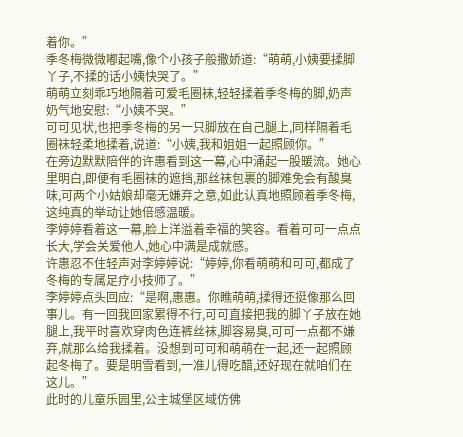着你。”
季冬梅微微嘟起嘴,像个小孩子般撒娇道:“萌萌,小姨要揉脚丫子,不揉的话小姨快哭了。”
萌萌立刻乖巧地隔着可爱毛圈袜,轻轻揉着季冬梅的脚,奶声奶气地安慰:“小姨不哭。”
可可见状,也把季冬梅的另一只脚放在自己腿上,同样隔着毛圈袜轻柔地揉着,说道:“小姨,我和姐姐一起照顾你。”
在旁边默默陪伴的许惠看到这一幕,心中涌起一股暖流。她心里明白,即便有毛圈袜的遮挡,那丝袜包裹的脚难免会有酸臭味,可两个小姑娘却毫无嫌弃之意,如此认真地照顾着季冬梅,这纯真的举动让她倍感温暖。
李婷婷看着这一幕,脸上洋溢着幸福的笑容。看着可可一点点长大,学会关爱他人,她心中满是成就感。
许惠忍不住轻声对李婷婷说:“婷婷,你看萌萌和可可,都成了冬梅的专属足疗小技师了。”
李婷婷点头回应:“是啊,惠惠。你瞧萌萌,揉得还挺像那么回事儿。有一回我回家累得不行,可可直接把我的脚丫子放在她腿上,我平时喜欢穿肉色连裤丝袜,脚容易臭,可可一点都不嫌弃,就那么给我揉着。没想到可可和萌萌在一起,还一起照顾起冬梅了。要是明雪看到,一准儿得吃醋,还好现在就咱们在这儿。”
此时的儿童乐园里,公主城堡区域仿佛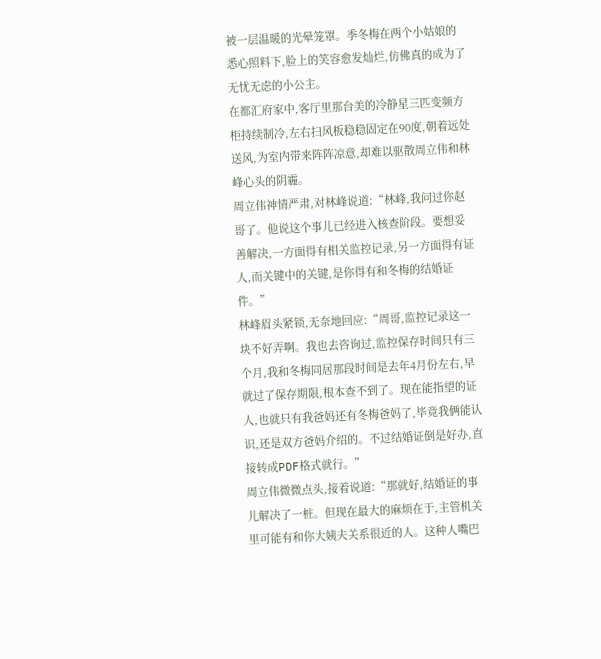被一层温暖的光晕笼罩。季冬梅在两个小姑娘的悉心照料下,脸上的笑容愈发灿烂,仿佛真的成为了无忧无虑的小公主。
在都汇府家中,客厅里那台美的冷静星三匹变频方柜持续制冷,左右扫风板稳稳固定在90度,朝着远处送风,为室内带来阵阵凉意,却难以驱散周立伟和林峰心头的阴霾。
周立伟神情严肃,对林峰说道:“林峰,我问过你赵哥了。他说这个事儿已经进入核查阶段。要想妥善解决,一方面得有相关监控记录,另一方面得有证人,而关键中的关键,是你得有和冬梅的结婚证件。”
林峰眉头紧锁,无奈地回应:“周哥,监控记录这一块不好弄啊。我也去咨询过,监控保存时间只有三个月,我和冬梅同居那段时间是去年4月份左右,早就过了保存期限,根本查不到了。现在能指望的证人,也就只有我爸妈还有冬梅爸妈了,毕竟我俩能认识,还是双方爸妈介绍的。不过结婚证倒是好办,直接转成PDF格式就行。”
周立伟微微点头,接着说道:“那就好,结婚证的事儿解决了一桩。但现在最大的麻烦在于,主管机关里可能有和你大姨夫关系很近的人。这种人嘴巴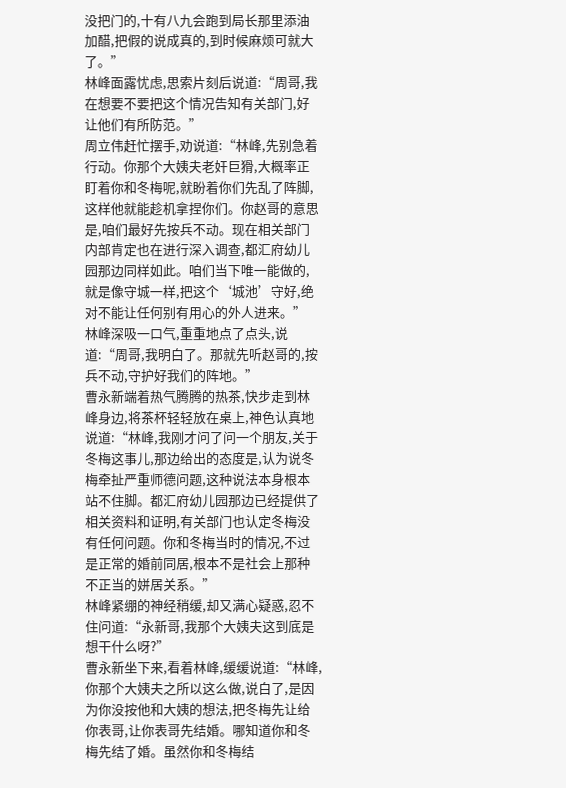没把门的,十有八九会跑到局长那里添油加醋,把假的说成真的,到时候麻烦可就大了。”
林峰面露忧虑,思索片刻后说道:“周哥,我在想要不要把这个情况告知有关部门,好让他们有所防范。”
周立伟赶忙摆手,劝说道:“林峰,先别急着行动。你那个大姨夫老奸巨猾,大概率正盯着你和冬梅呢,就盼着你们先乱了阵脚,这样他就能趁机拿捏你们。你赵哥的意思是,咱们最好先按兵不动。现在相关部门内部肯定也在进行深入调查,都汇府幼儿园那边同样如此。咱们当下唯一能做的,就是像守城一样,把这个‘城池’守好,绝对不能让任何别有用心的外人进来。”
林峰深吸一口气,重重地点了点头,说道:“周哥,我明白了。那就先听赵哥的,按兵不动,守护好我们的阵地。”
曹永新端着热气腾腾的热茶,快步走到林峰身边,将茶杯轻轻放在桌上,神色认真地说道:“林峰,我刚才问了问一个朋友,关于冬梅这事儿,那边给出的态度是,认为说冬梅牵扯严重师德问题,这种说法本身根本站不住脚。都汇府幼儿园那边已经提供了相关资料和证明,有关部门也认定冬梅没有任何问题。你和冬梅当时的情况,不过是正常的婚前同居,根本不是社会上那种不正当的姘居关系。”
林峰紧绷的神经稍缓,却又满心疑惑,忍不住问道:“永新哥,我那个大姨夫这到底是想干什么呀?”
曹永新坐下来,看着林峰,缓缓说道:“林峰,你那个大姨夫之所以这么做,说白了,是因为你没按他和大姨的想法,把冬梅先让给你表哥,让你表哥先结婚。哪知道你和冬梅先结了婚。虽然你和冬梅结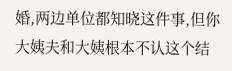婚,两边单位都知晓这件事,但你大姨夫和大姨根本不认这个结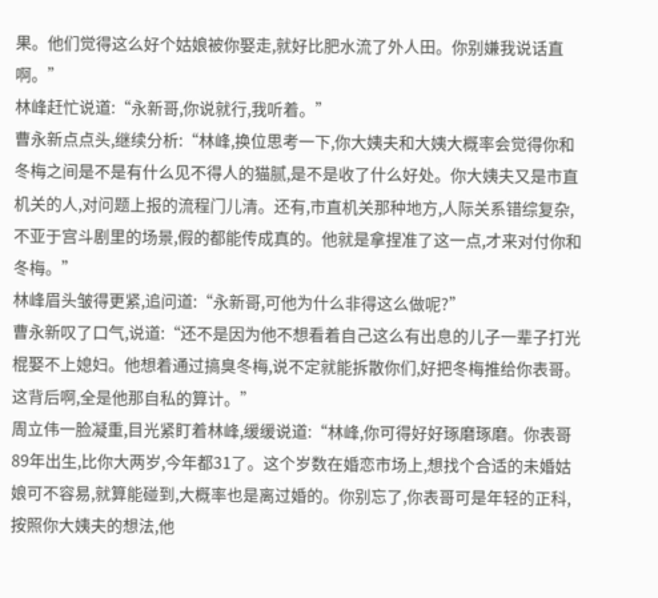果。他们觉得这么好个姑娘被你娶走,就好比肥水流了外人田。你别嫌我说话直啊。”
林峰赶忙说道:“永新哥,你说就行,我听着。”
曹永新点点头,继续分析:“林峰,换位思考一下,你大姨夫和大姨大概率会觉得你和冬梅之间是不是有什么见不得人的猫腻,是不是收了什么好处。你大姨夫又是市直机关的人,对问题上报的流程门儿清。还有,市直机关那种地方,人际关系错综复杂,不亚于宫斗剧里的场景,假的都能传成真的。他就是拿捏准了这一点,才来对付你和冬梅。”
林峰眉头皱得更紧,追问道:“永新哥,可他为什么非得这么做呢?”
曹永新叹了口气,说道:“还不是因为他不想看着自己这么有出息的儿子一辈子打光棍娶不上媳妇。他想着通过搞臭冬梅,说不定就能拆散你们,好把冬梅推给你表哥。这背后啊,全是他那自私的算计。”
周立伟一脸凝重,目光紧盯着林峰,缓缓说道:“林峰,你可得好好琢磨琢磨。你表哥89年出生,比你大两岁,今年都31了。这个岁数在婚恋市场上,想找个合适的未婚姑娘可不容易,就算能碰到,大概率也是离过婚的。你别忘了,你表哥可是年轻的正科,按照你大姨夫的想法,他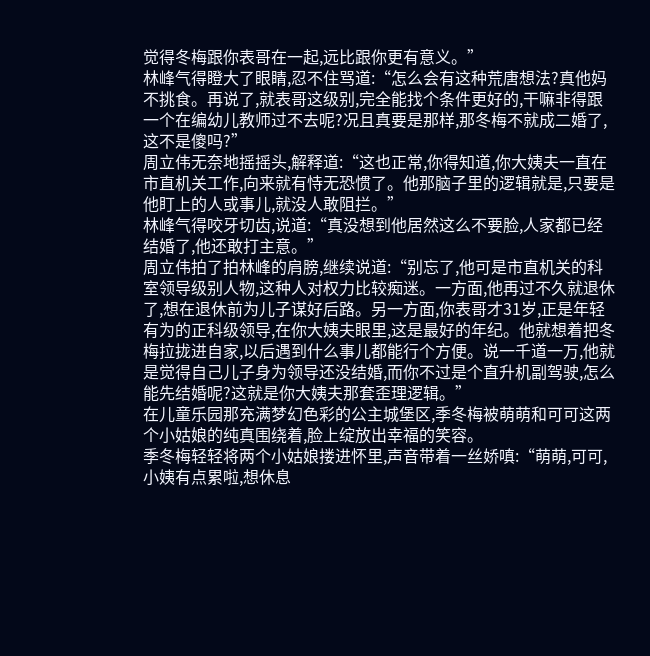觉得冬梅跟你表哥在一起,远比跟你更有意义。”
林峰气得瞪大了眼睛,忍不住骂道:“怎么会有这种荒唐想法?真他妈不挑食。再说了,就表哥这级别,完全能找个条件更好的,干嘛非得跟一个在编幼儿教师过不去呢?况且真要是那样,那冬梅不就成二婚了,这不是傻吗?”
周立伟无奈地摇摇头,解释道:“这也正常,你得知道,你大姨夫一直在市直机关工作,向来就有恃无恐惯了。他那脑子里的逻辑就是,只要是他盯上的人或事儿,就没人敢阻拦。”
林峰气得咬牙切齿,说道:“真没想到他居然这么不要脸,人家都已经结婚了,他还敢打主意。”
周立伟拍了拍林峰的肩膀,继续说道:“别忘了,他可是市直机关的科室领导级别人物,这种人对权力比较痴迷。一方面,他再过不久就退休了,想在退休前为儿子谋好后路。另一方面,你表哥才31岁,正是年轻有为的正科级领导,在你大姨夫眼里,这是最好的年纪。他就想着把冬梅拉拢进自家,以后遇到什么事儿都能行个方便。说一千道一万,他就是觉得自己儿子身为领导还没结婚,而你不过是个直升机副驾驶,怎么能先结婚呢?这就是你大姨夫那套歪理逻辑。”
在儿童乐园那充满梦幻色彩的公主城堡区,季冬梅被萌萌和可可这两个小姑娘的纯真围绕着,脸上绽放出幸福的笑容。
季冬梅轻轻将两个小姑娘搂进怀里,声音带着一丝娇嗔:“萌萌,可可,小姨有点累啦,想休息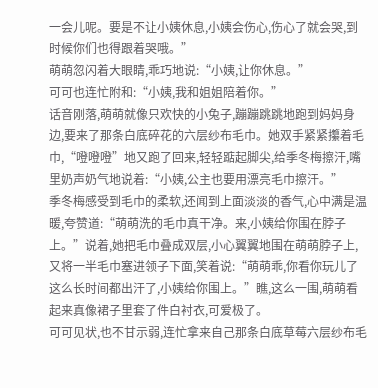一会儿呢。要是不让小姨休息,小姨会伤心,伤心了就会哭,到时候你们也得跟着哭哦。”
萌萌忽闪着大眼睛,乖巧地说:“小姨,让你休息。”
可可也连忙附和:“小姨,我和姐姐陪着你。”
话音刚落,萌萌就像只欢快的小兔子,蹦蹦跳跳地跑到妈妈身边,要来了那条白底碎花的六层纱布毛巾。她双手紧紧攥着毛巾,“噔噔噔”地又跑了回来,轻轻踮起脚尖,给季冬梅擦汗,嘴里奶声奶气地说着:“小姨,公主也要用漂亮毛巾擦汗。”
季冬梅感受到毛巾的柔软,还闻到上面淡淡的香气,心中满是温暖,夸赞道:“萌萌洗的毛巾真干净。来,小姨给你围在脖子上。”说着,她把毛巾叠成双层,小心翼翼地围在萌萌脖子上,又将一半毛巾塞进领子下面,笑着说:“萌萌乖,你看你玩儿了这么长时间都出汗了,小姨给你围上。”瞧,这么一围,萌萌看起来真像裙子里套了件白衬衣,可爱极了。
可可见状,也不甘示弱,连忙拿来自己那条白底草莓六层纱布毛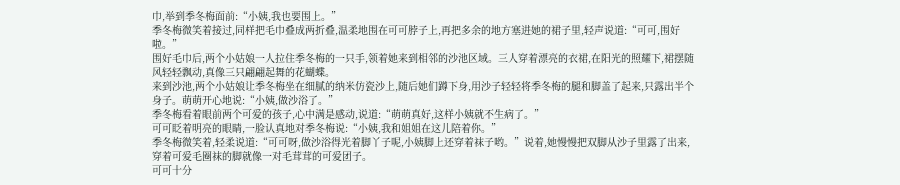巾,举到季冬梅面前:“小姨,我也要围上。”
季冬梅微笑着接过,同样把毛巾叠成两折叠,温柔地围在可可脖子上,再把多余的地方塞进她的裙子里,轻声说道:“可可,围好啦。”
围好毛巾后,两个小姑娘一人拉住季冬梅的一只手,领着她来到相邻的沙池区域。三人穿着漂亮的衣裙,在阳光的照耀下,裙摆随风轻轻飘动,真像三只翩翩起舞的花蝴蝶。
来到沙池,两个小姑娘让季冬梅坐在细腻的纳米仿瓷沙上,随后她们蹲下身,用沙子轻轻将季冬梅的腿和脚盖了起来,只露出半个身子。萌萌开心地说:“小姨,做沙浴了。”
季冬梅看着眼前两个可爱的孩子,心中满是感动,说道:“萌萌真好,这样小姨就不生病了。”
可可眨着明亮的眼睛,一脸认真地对季冬梅说:“小姨,我和姐姐在这儿陪着你。”
季冬梅微笑着,轻柔说道:“可可呀,做沙浴得光着脚丫子呢,小姨脚上还穿着袜子哟。”说着,她慢慢把双脚从沙子里露了出来,穿着可爱毛圈袜的脚就像一对毛茸茸的可爱团子。
可可十分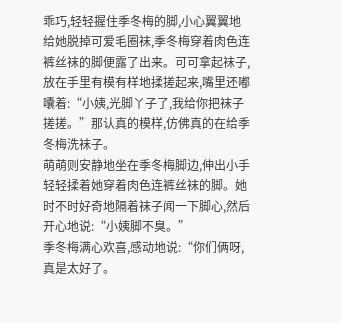乖巧,轻轻握住季冬梅的脚,小心翼翼地给她脱掉可爱毛圈袜,季冬梅穿着肉色连裤丝袜的脚便露了出来。可可拿起袜子,放在手里有模有样地揉搓起来,嘴里还嘟囔着:“小姨,光脚丫子了,我给你把袜子搓搓。”那认真的模样,仿佛真的在给季冬梅洗袜子。
萌萌则安静地坐在季冬梅脚边,伸出小手轻轻揉着她穿着肉色连裤丝袜的脚。她时不时好奇地隔着袜子闻一下脚心,然后开心地说:“小姨脚不臭。”
季冬梅满心欢喜,感动地说:“你们俩呀,真是太好了。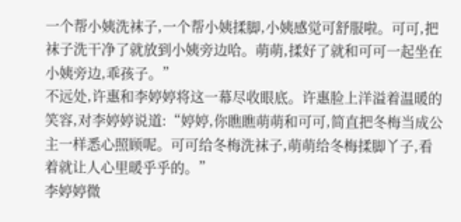一个帮小姨洗袜子,一个帮小姨揉脚,小姨感觉可舒服啦。可可,把袜子洗干净了就放到小姨旁边哈。萌萌,揉好了就和可可一起坐在小姨旁边,乖孩子。”
不远处,许惠和李婷婷将这一幕尽收眼底。许惠脸上洋溢着温暖的笑容,对李婷婷说道:“婷婷,你瞧瞧萌萌和可可,简直把冬梅当成公主一样悉心照顾呢。可可给冬梅洗袜子,萌萌给冬梅揉脚丫子,看着就让人心里暖乎乎的。”
李婷婷微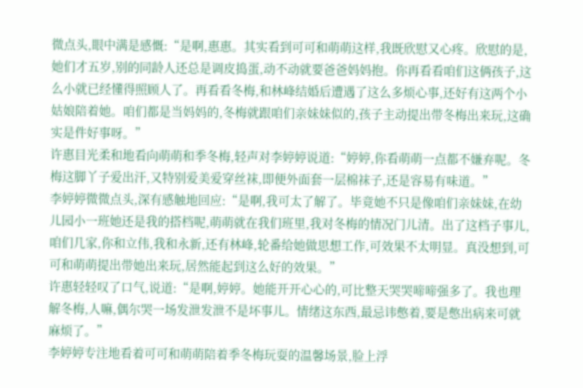微点头,眼中满是感慨:“是啊,惠惠。其实看到可可和萌萌这样,我既欣慰又心疼。欣慰的是,她们才五岁,别的同龄人还总是调皮捣蛋,动不动就要爸爸妈妈抱。你再看看咱们这俩孩子,这么小就已经懂得照顾人了。再看看冬梅,和林峰结婚后遭遇了这么多烦心事,还好有这两个小姑娘陪着她。咱们都是当妈妈的,冬梅就跟咱们亲妹妹似的,孩子主动提出带冬梅出来玩,这确实是件好事呀。”
许惠目光柔和地看向萌萌和季冬梅,轻声对李婷婷说道:“婷婷,你看萌萌一点都不嫌弃呢。冬梅这脚丫子爱出汗,又特别爱美爱穿丝袜,即便外面套一层棉袜子,还是容易有味道。”
李婷婷微微点头,深有感触地回应:“是啊,我可太了解了。毕竟她不只是像咱们亲妹妹,在幼儿园小一班她还是我的搭档呢,萌萌就在我们班里,我对冬梅的情况门儿清。出了这档子事儿,咱们几家,你和立伟,我和永新,还有林峰,轮番给她做思想工作,可效果不太明显。真没想到,可可和萌萌提出带她出来玩,居然能起到这么好的效果。”
许惠轻轻叹了口气,说道:“是啊,婷婷。她能开开心心的,可比整天哭哭啼啼强多了。我也理解冬梅,人嘛,偶尔哭一场发泄发泄不是坏事儿。情绪这东西,最忌讳憋着,要是憋出病来可就麻烦了。”
李婷婷专注地看着可可和萌萌陪着季冬梅玩耍的温馨场景,脸上浮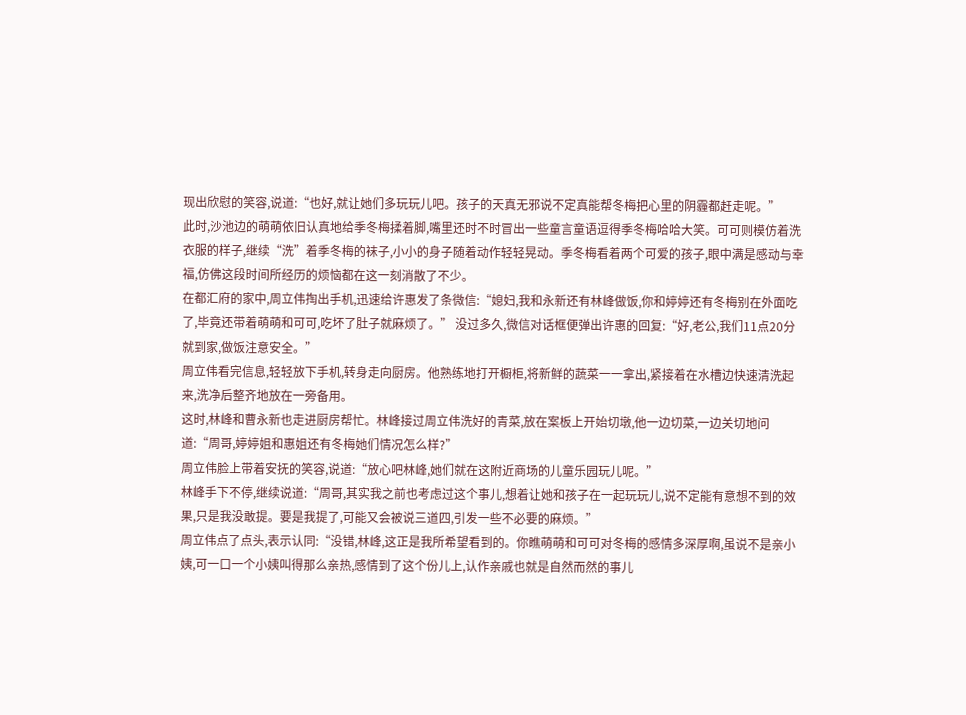现出欣慰的笑容,说道:“也好,就让她们多玩玩儿吧。孩子的天真无邪说不定真能帮冬梅把心里的阴霾都赶走呢。”
此时,沙池边的萌萌依旧认真地给季冬梅揉着脚,嘴里还时不时冒出一些童言童语逗得季冬梅哈哈大笑。可可则模仿着洗衣服的样子,继续“洗”着季冬梅的袜子,小小的身子随着动作轻轻晃动。季冬梅看着两个可爱的孩子,眼中满是感动与幸福,仿佛这段时间所经历的烦恼都在这一刻消散了不少。
在都汇府的家中,周立伟掏出手机,迅速给许惠发了条微信:“媳妇,我和永新还有林峰做饭,你和婷婷还有冬梅别在外面吃了,毕竟还带着萌萌和可可,吃坏了肚子就麻烦了。” 没过多久,微信对话框便弹出许惠的回复:“好,老公,我们11点20分就到家,做饭注意安全。”
周立伟看完信息,轻轻放下手机,转身走向厨房。他熟练地打开橱柜,将新鲜的蔬菜一一拿出,紧接着在水槽边快速清洗起来,洗净后整齐地放在一旁备用。
这时,林峰和曹永新也走进厨房帮忙。林峰接过周立伟洗好的青菜,放在案板上开始切墩,他一边切菜,一边关切地问道:“周哥,婷婷姐和惠姐还有冬梅她们情况怎么样?”
周立伟脸上带着安抚的笑容,说道:“放心吧林峰,她们就在这附近商场的儿童乐园玩儿呢。”
林峰手下不停,继续说道:“周哥,其实我之前也考虑过这个事儿,想着让她和孩子在一起玩玩儿,说不定能有意想不到的效果,只是我没敢提。要是我提了,可能又会被说三道四,引发一些不必要的麻烦。”
周立伟点了点头,表示认同:“没错,林峰,这正是我所希望看到的。你瞧萌萌和可可对冬梅的感情多深厚啊,虽说不是亲小姨,可一口一个小姨叫得那么亲热,感情到了这个份儿上,认作亲戚也就是自然而然的事儿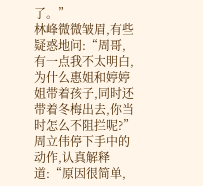了。”
林峰微微皱眉,有些疑惑地问:“周哥,有一点我不太明白,为什么惠姐和婷婷姐带着孩子,同时还带着冬梅出去,你当时怎么不阻拦呢?”
周立伟停下手中的动作,认真解释道:“原因很简单,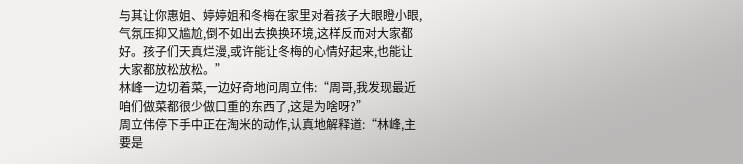与其让你惠姐、婷婷姐和冬梅在家里对着孩子大眼瞪小眼,气氛压抑又尴尬,倒不如出去换换环境,这样反而对大家都好。孩子们天真烂漫,或许能让冬梅的心情好起来,也能让大家都放松放松。”
林峰一边切着菜,一边好奇地问周立伟:“周哥,我发现最近咱们做菜都很少做口重的东西了,这是为啥呀?”
周立伟停下手中正在淘米的动作,认真地解释道:“林峰,主要是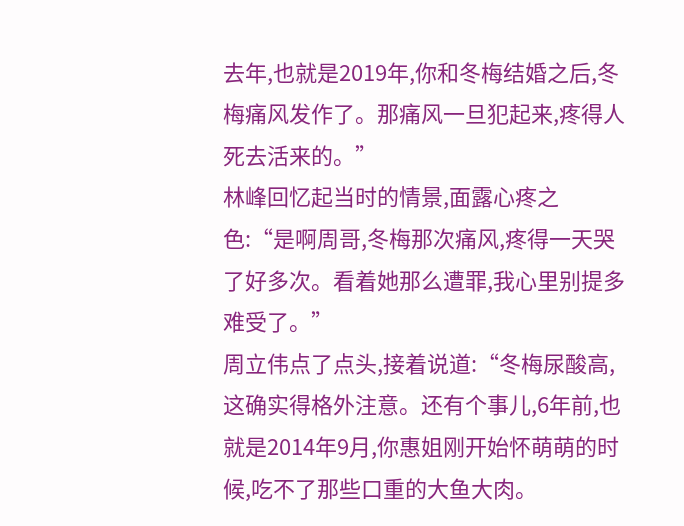去年,也就是2019年,你和冬梅结婚之后,冬梅痛风发作了。那痛风一旦犯起来,疼得人死去活来的。”
林峰回忆起当时的情景,面露心疼之色:“是啊周哥,冬梅那次痛风,疼得一天哭了好多次。看着她那么遭罪,我心里别提多难受了。”
周立伟点了点头,接着说道:“冬梅尿酸高,这确实得格外注意。还有个事儿,6年前,也就是2014年9月,你惠姐刚开始怀萌萌的时候,吃不了那些口重的大鱼大肉。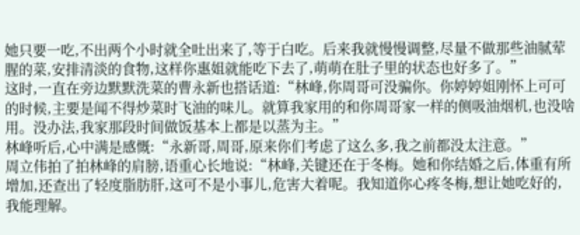她只要一吃,不出两个小时就全吐出来了,等于白吃。后来我就慢慢调整,尽量不做那些油腻荤腥的菜,安排清淡的食物,这样你惠姐就能吃下去了,萌萌在肚子里的状态也好多了。”
这时,一直在旁边默默洗菜的曹永新也搭话道:“林峰,你周哥可没骗你。你婷婷姐刚怀上可可的时候,主要是闻不得炒菜时飞油的味儿。就算我家用的和你周哥家一样的侧吸油烟机,也没啥用。没办法,我家那段时间做饭基本上都是以蒸为主。”
林峰听后,心中满是感慨:“永新哥,周哥,原来你们考虑了这么多,我之前都没太注意。”
周立伟拍了拍林峰的肩膀,语重心长地说:“林峰,关键还在于冬梅。她和你结婚之后,体重有所增加,还查出了轻度脂肪肝,这可不是小事儿,危害大着呢。我知道你心疼冬梅,想让她吃好的,我能理解。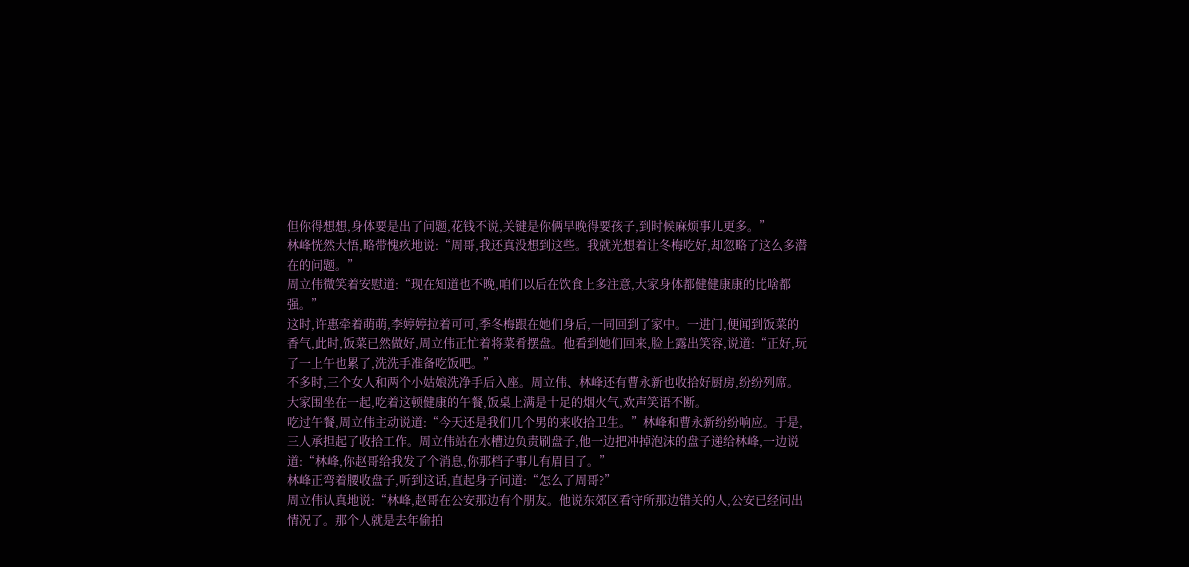但你得想想,身体要是出了问题,花钱不说,关键是你俩早晚得要孩子,到时候麻烦事儿更多。”
林峰恍然大悟,略带愧疚地说:“周哥,我还真没想到这些。我就光想着让冬梅吃好,却忽略了这么多潜在的问题。”
周立伟微笑着安慰道:“现在知道也不晚,咱们以后在饮食上多注意,大家身体都健健康康的比啥都强。”
这时,许惠牵着萌萌,李婷婷拉着可可,季冬梅跟在她们身后,一同回到了家中。一进门,便闻到饭菜的香气,此时,饭菜已然做好,周立伟正忙着将菜肴摆盘。他看到她们回来,脸上露出笑容,说道:“正好,玩了一上午也累了,洗洗手准备吃饭吧。”
不多时,三个女人和两个小姑娘洗净手后入座。周立伟、林峰还有曹永新也收拾好厨房,纷纷列席。大家围坐在一起,吃着这顿健康的午餐,饭桌上满是十足的烟火气,欢声笑语不断。
吃过午餐,周立伟主动说道:“今天还是我们几个男的来收拾卫生。”林峰和曹永新纷纷响应。于是,三人承担起了收拾工作。周立伟站在水槽边负责刷盘子,他一边把冲掉泡沫的盘子递给林峰,一边说道:“林峰,你赵哥给我发了个消息,你那档子事儿有眉目了。”
林峰正弯着腰收盘子,听到这话,直起身子问道:“怎么了周哥?”
周立伟认真地说:“林峰,赵哥在公安那边有个朋友。他说东郊区看守所那边错关的人,公安已经问出情况了。那个人就是去年偷拍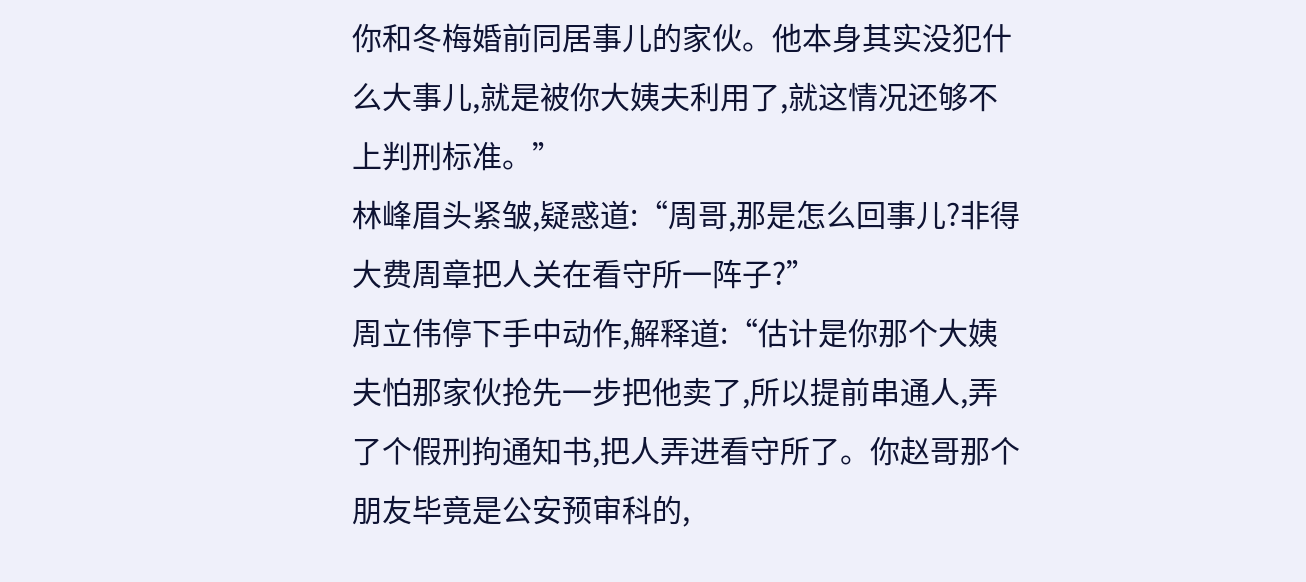你和冬梅婚前同居事儿的家伙。他本身其实没犯什么大事儿,就是被你大姨夫利用了,就这情况还够不上判刑标准。”
林峰眉头紧皱,疑惑道:“周哥,那是怎么回事儿?非得大费周章把人关在看守所一阵子?”
周立伟停下手中动作,解释道:“估计是你那个大姨夫怕那家伙抢先一步把他卖了,所以提前串通人,弄了个假刑拘通知书,把人弄进看守所了。你赵哥那个朋友毕竟是公安预审科的,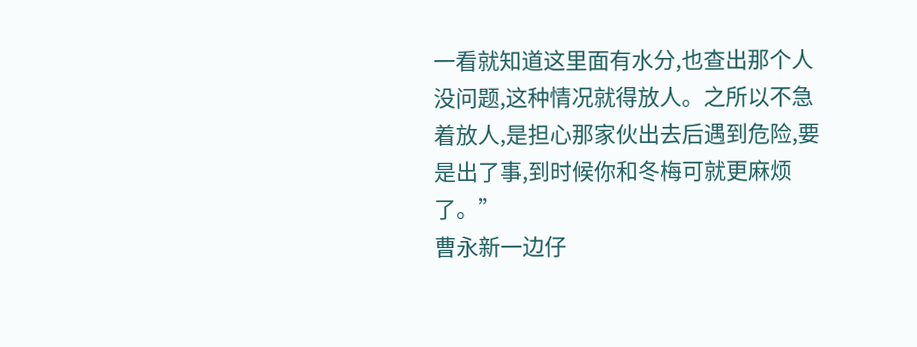一看就知道这里面有水分,也查出那个人没问题,这种情况就得放人。之所以不急着放人,是担心那家伙出去后遇到危险,要是出了事,到时候你和冬梅可就更麻烦了。”
曹永新一边仔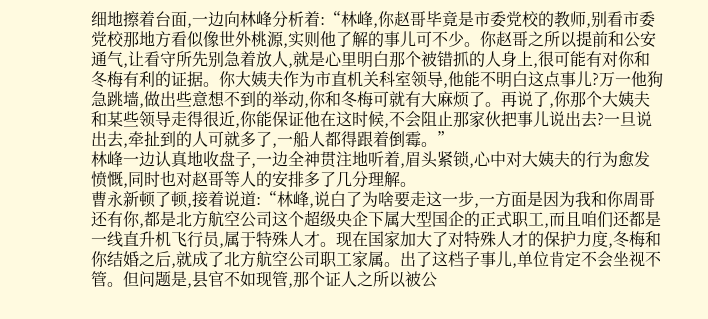细地擦着台面,一边向林峰分析着:“林峰,你赵哥毕竟是市委党校的教师,别看市委党校那地方看似像世外桃源,实则他了解的事儿可不少。你赵哥之所以提前和公安通气,让看守所先别急着放人,就是心里明白那个被错抓的人身上,很可能有对你和冬梅有利的证据。你大姨夫作为市直机关科室领导,他能不明白这点事儿?万一他狗急跳墙,做出些意想不到的举动,你和冬梅可就有大麻烦了。再说了,你那个大姨夫和某些领导走得很近,你能保证他在这时候,不会阻止那家伙把事儿说出去?一旦说出去,牵扯到的人可就多了,一船人都得跟着倒霉。”
林峰一边认真地收盘子,一边全神贯注地听着,眉头紧锁,心中对大姨夫的行为愈发愤慨,同时也对赵哥等人的安排多了几分理解。
曹永新顿了顿,接着说道:“林峰,说白了为啥要走这一步,一方面是因为我和你周哥还有你,都是北方航空公司这个超级央企下属大型国企的正式职工,而且咱们还都是一线直升机飞行员,属于特殊人才。现在国家加大了对特殊人才的保护力度,冬梅和你结婚之后,就成了北方航空公司职工家属。出了这档子事儿,单位肯定不会坐视不管。但问题是,县官不如现管,那个证人之所以被公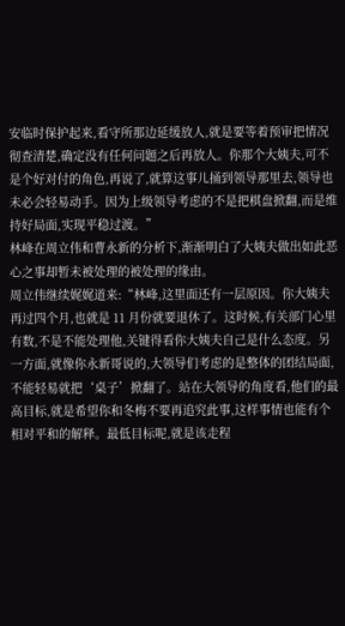安临时保护起来,看守所那边延缓放人,就是要等着预审把情况彻查清楚,确定没有任何问题之后再放人。你那个大姨夫,可不是个好对付的角色,再说了,就算这事儿捅到领导那里去,领导也未必会轻易动手。因为上级领导考虑的不是把棋盘掀翻,而是维持好局面,实现平稳过渡。”
林峰在周立伟和曹永新的分析下,渐渐明白了大姨夫做出如此恶心之事却暂未被处理的被处理的缘由。
周立伟继续娓娓道来:“林峰,这里面还有一层原因。你大姨夫再过四个月,也就是 11 月份就要退休了。这时候,有关部门心里有数,不是不能处理他,关键得看你大姨夫自己是什么态度。另一方面,就像你永新哥说的,大领导们考虑的是整体的团结局面,不能轻易就把‘桌子’掀翻了。站在大领导的角度看,他们的最高目标,就是希望你和冬梅不要再追究此事,这样事情也能有个相对平和的解释。最低目标呢,就是该走程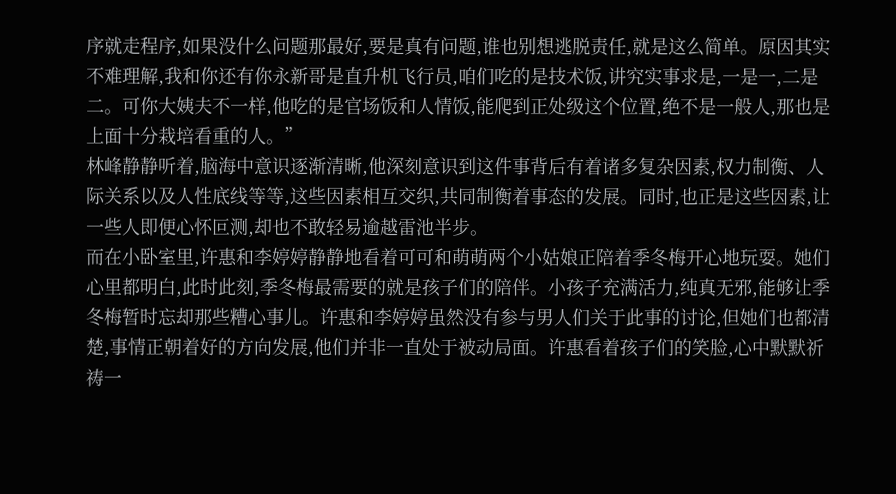序就走程序,如果没什么问题那最好,要是真有问题,谁也别想逃脱责任,就是这么简单。原因其实不难理解,我和你还有你永新哥是直升机飞行员,咱们吃的是技术饭,讲究实事求是,一是一,二是二。可你大姨夫不一样,他吃的是官场饭和人情饭,能爬到正处级这个位置,绝不是一般人,那也是上面十分栽培看重的人。”
林峰静静听着,脑海中意识逐渐清晰,他深刻意识到这件事背后有着诸多复杂因素,权力制衡、人际关系以及人性底线等等,这些因素相互交织,共同制衡着事态的发展。同时,也正是这些因素,让一些人即便心怀叵测,却也不敢轻易逾越雷池半步。
而在小卧室里,许惠和李婷婷静静地看着可可和萌萌两个小姑娘正陪着季冬梅开心地玩耍。她们心里都明白,此时此刻,季冬梅最需要的就是孩子们的陪伴。小孩子充满活力,纯真无邪,能够让季冬梅暂时忘却那些糟心事儿。许惠和李婷婷虽然没有参与男人们关于此事的讨论,但她们也都清楚,事情正朝着好的方向发展,他们并非一直处于被动局面。许惠看着孩子们的笑脸,心中默默祈祷一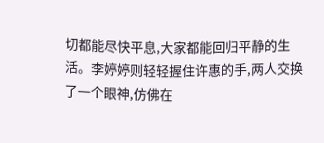切都能尽快平息,大家都能回归平静的生活。李婷婷则轻轻握住许惠的手,两人交换了一个眼神,仿佛在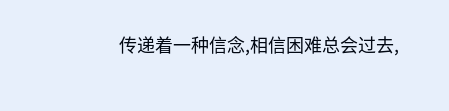传递着一种信念,相信困难总会过去,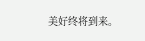美好终将到来。